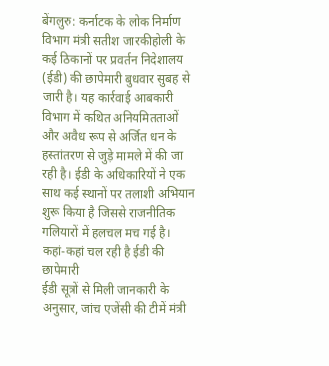बेंगलुरु: कर्नाटक के लोक निर्माण विभाग मंत्री सतीश जारकीहोली के कई ठिकानों पर प्रवर्तन निदेशालय (ईडी) की छापेमारी बुधवार सुबह से जारी है। यह कार्रवाई आबकारी विभाग में कथित अनियमितताओं और अवैध रूप से अर्जित धन के हस्तांतरण से जुड़े मामले में की जा रही है। ईडी के अधिकारियों ने एक साथ कई स्थानों पर तलाशी अभियान शुरू किया है जिससे राजनीतिक गलियारों में हलचल मच गई है।
कहां-कहां चल रही है ईडी की छापेमारी
ईडी सूत्रों से मिली जानकारी के अनुसार, जांच एजेंसी की टीमें मंत्री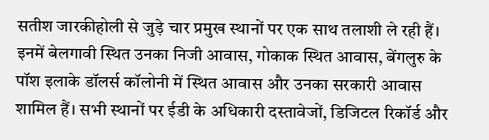सतीश जारकीहोली से जुड़े चार प्रमुख स्थानों पर एक साथ तलाशी ले रही हैं। इनमें बेलगावी स्थित उनका निजी आवास, गोकाक स्थित आवास, बेंगलुरु के पॉश इलाके डॉलर्स कॉलोनी में स्थित आवास और उनका सरकारी आवास शामिल हैं। सभी स्थानों पर ईडी के अधिकारी दस्तावेजों, डिजिटल रिकॉर्ड और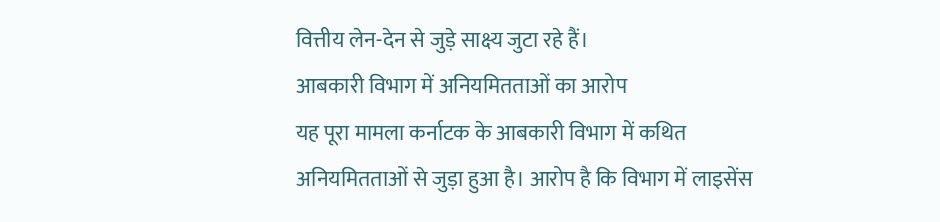वित्तीय लेन-देन से जुड़े साक्ष्य जुटा रहे हैं।
आबकारी विभाग में अनियमितताओं का आरोप
यह पूरा मामला कर्नाटक के आबकारी विभाग में कथित अनियमितताओं से जुड़ा हुआ है। आरोप है कि विभाग में लाइसेंस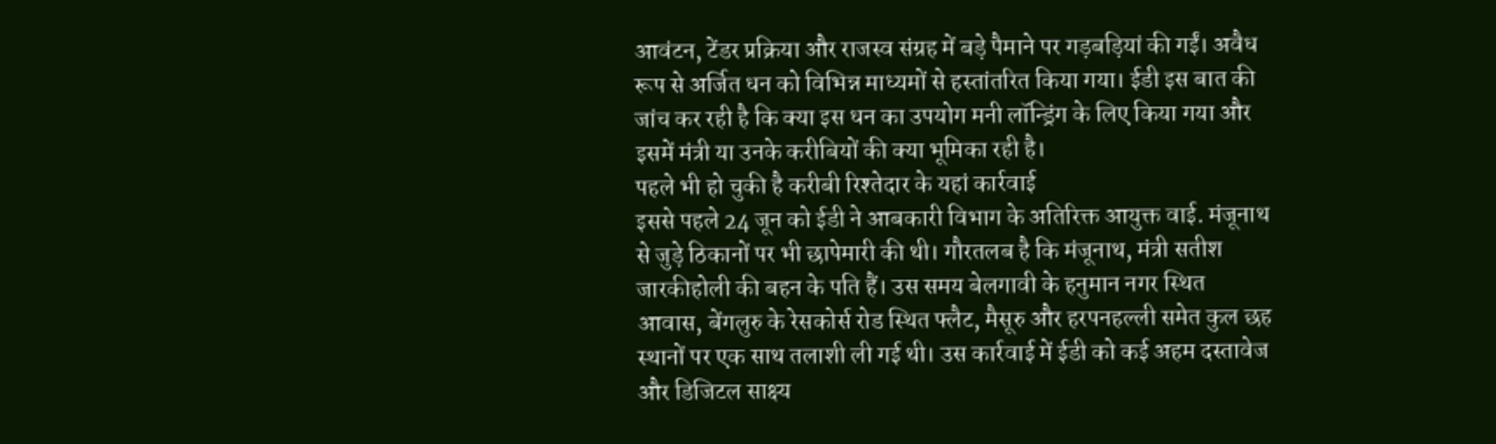आवंटन, टेंडर प्रक्रिया और राजस्व संग्रह में बड़े पैमाने पर गड़बड़ियां की गईं। अवैध रूप से अर्जित धन को विभिन्न माध्यमों से हस्तांतरित किया गया। ईडी इस बात की जांच कर रही है कि क्या इस धन का उपयोग मनी लॉन्ड्रिंग के लिए किया गया और इसमें मंत्री या उनके करीबियों की क्या भूमिका रही है।
पहले भी हो चुकी है करीबी रिश्तेदार के यहां कार्रवाई
इससे पहले 24 जून को ईडी ने आबकारी विभाग के अतिरिक्त आयुक्त वाई. मंजूनाथ से जुड़े ठिकानों पर भी छापेमारी की थी। गौरतलब है कि मंजूनाथ, मंत्री सतीश जारकीहोली की बहन के पति हैं। उस समय बेलगावी के हनुमान नगर स्थित आवास, बेंगलुरु के रेसकोर्स रोड स्थित फ्लैट, मैसूरु और हरपनहल्ली समेत कुल छह स्थानों पर एक साथ तलाशी ली गई थी। उस कार्रवाई में ईडी को कई अहम दस्तावेज और डिजिटल साक्ष्य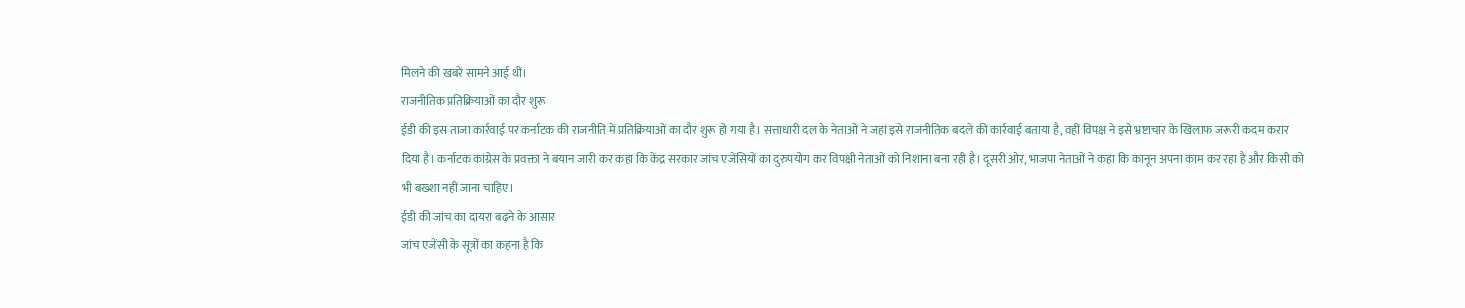मिलने की खबरें सामने आई थीं।
राजनीतिक प्रतिक्रियाओं का दौर शुरू
ईडी की इस ताजा कार्रवाई पर कर्नाटक की राजनीति में प्रतिक्रियाओं का दौर शुरू हो गया है। सत्ताधारी दल के नेताओं ने जहां इसे राजनीतिक बदले की कार्रवाई बताया है, वहीं विपक्ष ने इसे भ्रष्टाचार के खिलाफ जरूरी कदम करार दिया है। कर्नाटक कांग्रेस के प्रवक्ता ने बयान जारी कर कहा कि केंद्र सरकार जांच एजेंसियों का दुरुपयोग कर विपक्षी नेताओं को निशाना बना रही है। दूसरी ओर, भाजपा नेताओं ने कहा कि कानून अपना काम कर रहा है और किसी को भी बख्शा नहीं जाना चाहिए।
ईडी की जांच का दायरा बढ़ने के आसार
जांच एजेंसी के सूत्रों का कहना है कि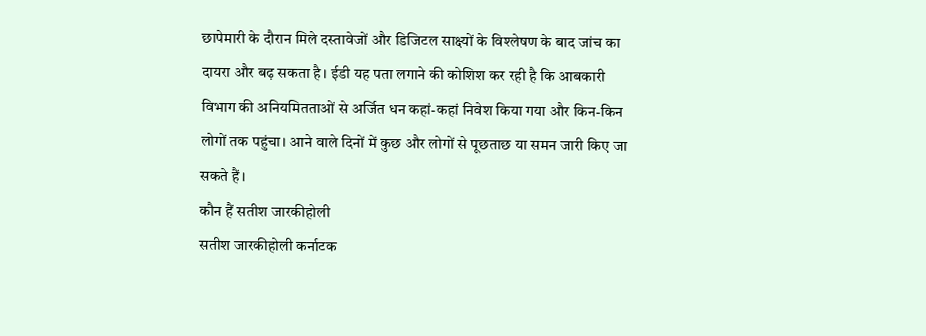छापेमारी के दौरान मिले दस्तावेजों और डिजिटल साक्ष्यों के विश्लेषण के बाद जांच का दायरा और बढ़ सकता है। ईडी यह पता लगाने की कोशिश कर रही है कि आबकारी विभाग की अनियमितताओं से अर्जित धन कहां-कहां निवेश किया गया और किन-किन लोगों तक पहुंचा। आने वाले दिनों में कुछ और लोगों से पूछताछ या समन जारी किए जा सकते हैं।
कौन हैं सतीश जारकीहोली
सतीश जारकीहोली कर्नाटक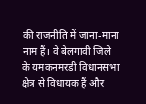की राजनीति में जाना-माना नाम हैं। वे बेलगावी जिले के यमकनमरडी विधानसभा क्षेत्र से विधायक हैं और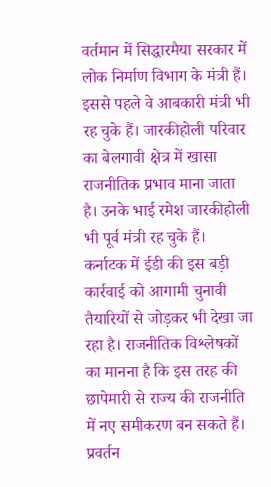वर्तमान में सिद्धारमैया सरकार में लोक निर्माण विभाग के मंत्री हैं। इससे पहले वे आबकारी मंत्री भी रह चुके हैं। जारकीहोली परिवार का बेलगावी क्षेत्र में खासा राजनीतिक प्रभाव माना जाता है। उनके भाई रमेश जारकीहोली भी पूर्व मंत्री रह चुके हैं।
कर्नाटक में ईडी की इस बड़ी कार्रवाई को आगामी चुनावी तैयारियों से जोड़कर भी देखा जा रहा है। राजनीतिक विश्लेषकों का मानना है कि इस तरह की छापेमारी से राज्य की राजनीति में नए समीकरण बन सकते हैं। प्रवर्तन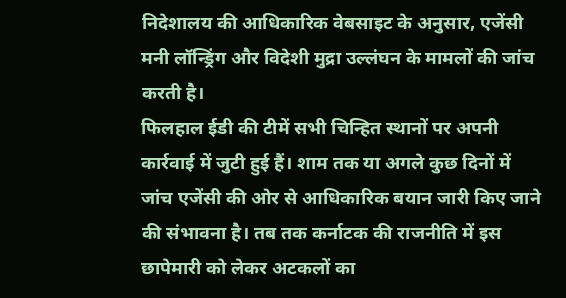निदेशालय की आधिकारिक वेबसाइट के अनुसार, एजेंसी मनी लॉन्ड्रिंग और विदेशी मुद्रा उल्लंघन के मामलों की जांच करती है।
फिलहाल ईडी की टीमें सभी चिन्हित स्थानों पर अपनी कार्रवाई में जुटी हुई हैं। शाम तक या अगले कुछ दिनों में जांच एजेंसी की ओर से आधिकारिक बयान जारी किए जाने की संभावना है। तब तक कर्नाटक की राजनीति में इस छापेमारी को लेकर अटकलों का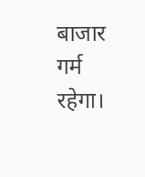बाजार गर्म रहेगा।